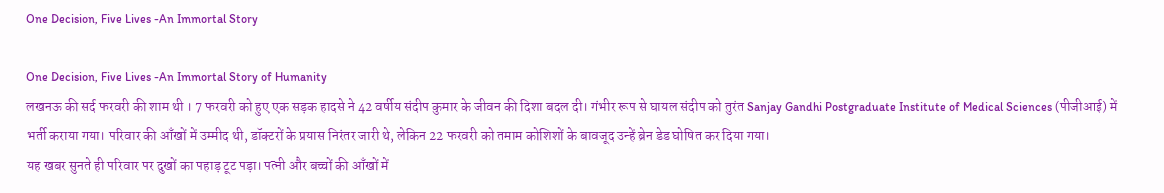One Decision, Five Lives -An Immortal Story

One Decision, Five Lives -An Immortal Story of Humanity
लखनऊ की सर्द फरवरी की शाम थी । 7 फरवरी को हुए एक सड़क हादसे ने 42 वर्षीय संदीप कुमार के जीवन की दिशा बदल दी। गंभीर रूप से घायल संदीप को तुरंत Sanjay Gandhi Postgraduate Institute of Medical Sciences (पीजीआई) में भर्ती कराया गया। परिवार की आँखों में उम्मीद थी, डॉक्टरों के प्रयास निरंतर जारी थे, लेकिन 22 फरवरी को तमाम कोशिशों के बावजूद उन्हें ब्रेन डेड घोषित कर दिया गया।
यह खबर सुनते ही परिवार पर दुखों का पहाड़ टूट पड़ा। पत्नी और बच्चों की आँखों में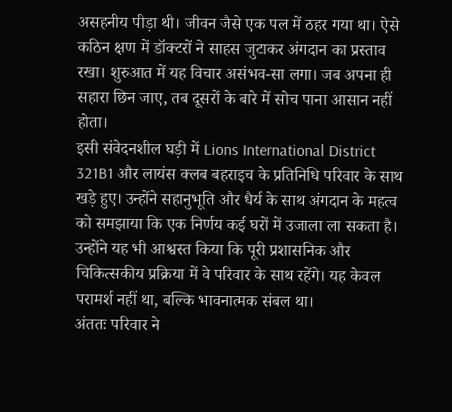असहनीय पीड़ा थी। जीवन जैसे एक पल में ठहर गया था। ऐसे कठिन क्षण में डॉक्टरों ने साहस जुटाकर अंगदान का प्रस्ताव रखा। शुरुआत में यह विचार असंभव-सा लगा। जब अपना ही सहारा छिन जाए, तब दूसरों के बारे में सोच पाना आसान नहीं होता।
इसी संवेदनशील घड़ी में Lions International District 321B1 और लायंस क्लब बहराइच के प्रतिनिधि परिवार के साथ खड़े हुए। उन्होंने सहानुभूति और धैर्य के साथ अंगदान के महत्व को समझाया कि एक निर्णय कई घरों में उजाला ला सकता है। उन्होंने यह भी आश्वस्त किया कि पूरी प्रशासनिक और चिकित्सकीय प्रक्रिया में वे परिवार के साथ रहेंगे। यह केवल परामर्श नहीं था, बल्कि भावनात्मक संबल था।
अंततः परिवार ने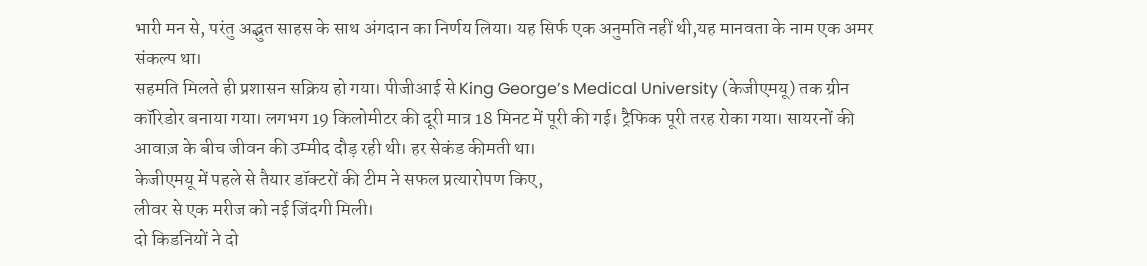भारी मन से, परंतु अद्भुत साहस के साथ अंगदान का निर्णय लिया। यह सिर्फ एक अनुमति नहीं थी,यह मानवता के नाम एक अमर संकल्प था।
सहमति मिलते ही प्रशासन सक्रिय हो गया। पीजीआई से King George’s Medical University (केजीएमयू) तक ग्रीन कॉरिडोर बनाया गया। लगभग 19 किलोमीटर की दूरी मात्र 18 मिनट में पूरी की गई। ट्रैफिक पूरी तरह रोका गया। सायरनों की आवाज़ के बीच जीवन की उम्मीद दौड़ रही थी। हर सेकंड कीमती था।
केजीएमयू में पहले से तैयार डॉक्टरों की टीम ने सफल प्रत्यारोपण किए,
लीवर से एक मरीज को नई जिंदगी मिली।
दो किडनियों ने दो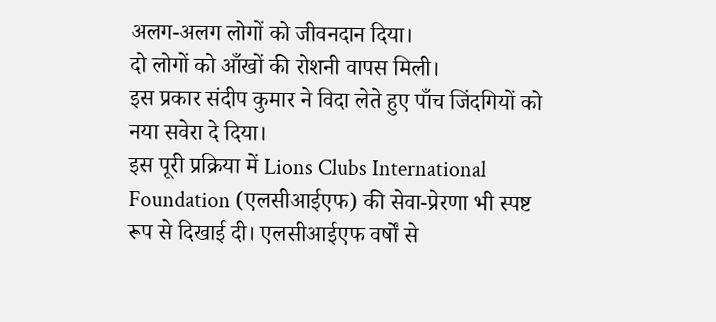अलग-अलग लोगों को जीवनदान दिया।
दो लोगों को आँखों की रोशनी वापस मिली।
इस प्रकार संदीप कुमार ने विदा लेते हुए पाँच जिंदगियों को नया सवेरा दे दिया।
इस पूरी प्रक्रिया में Lions Clubs International Foundation (एलसीआईएफ) की सेवा-प्रेरणा भी स्पष्ट रूप से दिखाई दी। एलसीआईएफ वर्षों से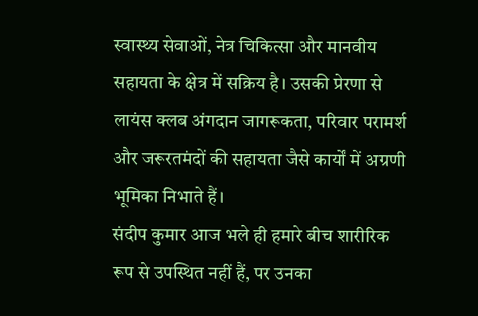स्वास्थ्य सेवाओं, नेत्र चिकित्सा और मानवीय सहायता के क्षेत्र में सक्रिय है। उसकी प्रेरणा से लायंस क्लब अंगदान जागरूकता, परिवार परामर्श और जरूरतमंदों की सहायता जैसे कार्यों में अग्रणी भूमिका निभाते हैं।
संदीप कुमार आज भले ही हमारे बीच शारीरिक रूप से उपस्थित नहीं हैं, पर उनका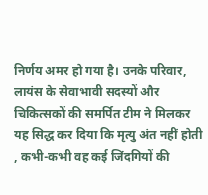निर्णय अमर हो गया है। उनके परिवार, लायंस के सेवाभावी सदस्यों और चिकित्सकों की समर्पित टीम ने मिलकर यह सिद्ध कर दिया कि मृत्यु अंत नहीं होती , कभी-कभी वह कई जिंदगियों की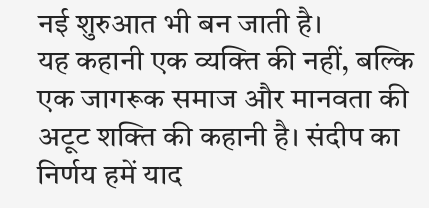नई शुरुआत भी बन जाती है।
यह कहानी एक व्यक्ति की नहीं, बल्कि एक जागरूक समाज और मानवता की अटूट शक्ति की कहानी है। संदीप का निर्णय हमें याद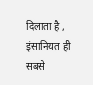दिलाता है , इंसानियत ही सबसे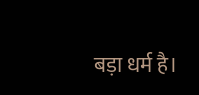बड़ा धर्म है।